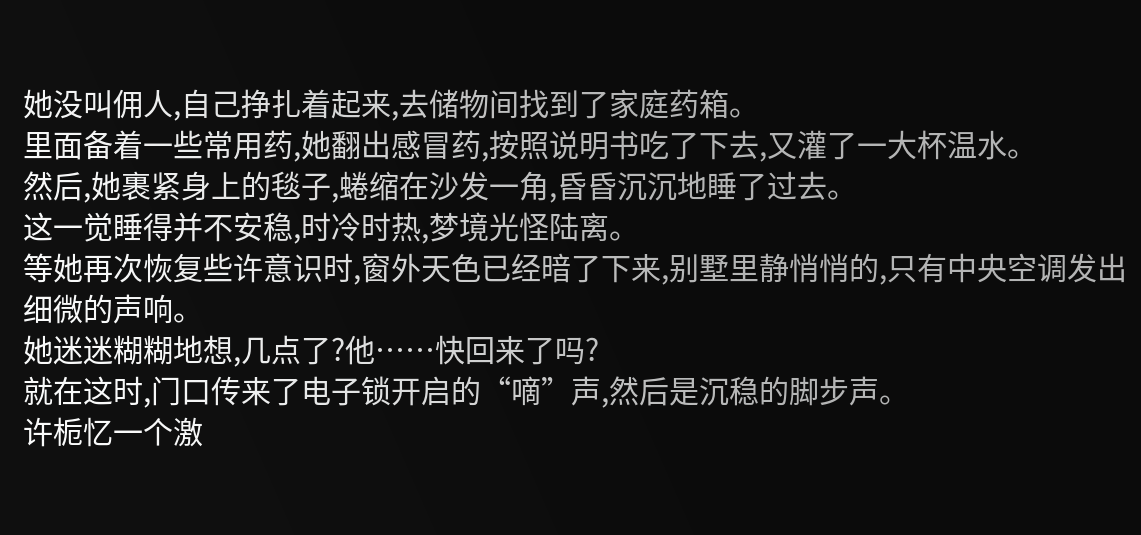她没叫佣人,自己挣扎着起来,去储物间找到了家庭药箱。
里面备着一些常用药,她翻出感冒药,按照说明书吃了下去,又灌了一大杯温水。
然后,她裹紧身上的毯子,蜷缩在沙发一角,昏昏沉沉地睡了过去。
这一觉睡得并不安稳,时冷时热,梦境光怪陆离。
等她再次恢复些许意识时,窗外天色已经暗了下来,别墅里静悄悄的,只有中央空调发出细微的声响。
她迷迷糊糊地想,几点了?他……快回来了吗?
就在这时,门口传来了电子锁开启的“嘀”声,然后是沉稳的脚步声。
许栀忆一个激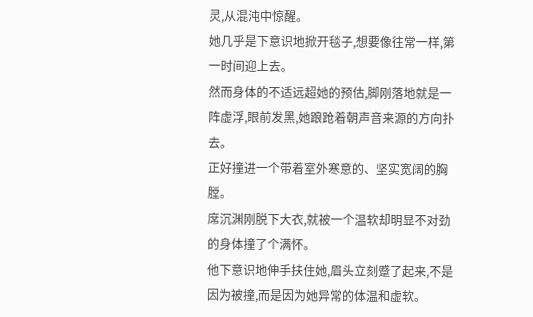灵,从混沌中惊醒。
她几乎是下意识地掀开毯子,想要像往常一样,第一时间迎上去。
然而身体的不适远超她的预估,脚刚落地就是一阵虚浮,眼前发黑,她踉跄着朝声音来源的方向扑去。
正好撞进一个带着室外寒意的、坚实宽阔的胸膛。
席沉渊刚脱下大衣,就被一个温软却明显不对劲的身体撞了个满怀。
他下意识地伸手扶住她,眉头立刻蹙了起来,不是因为被撞,而是因为她异常的体温和虚软。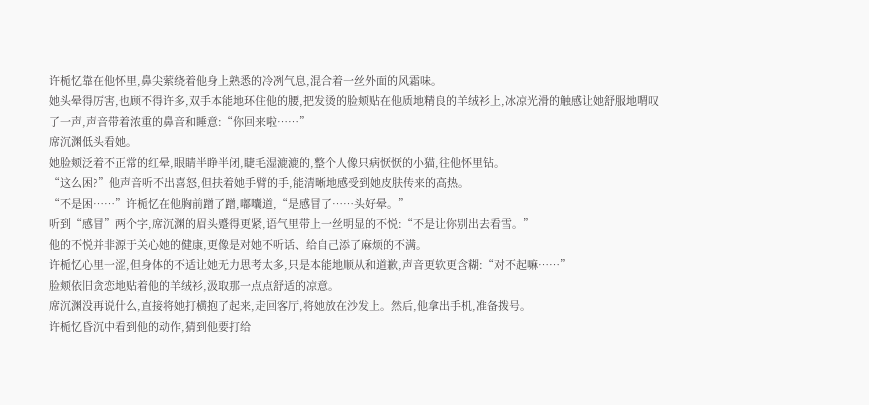许栀忆靠在他怀里,鼻尖萦绕着他身上熟悉的冷冽气息,混合着一丝外面的风霜味。
她头晕得厉害,也顾不得许多,双手本能地环住他的腰,把发烫的脸颊贴在他质地精良的羊绒衫上,冰凉光滑的触感让她舒服地喟叹了一声,声音带着浓重的鼻音和睡意:“你回来啦……”
席沉渊低头看她。
她脸颊泛着不正常的红晕,眼睛半睁半闭,睫毛湿漉漉的,整个人像只病恹恹的小猫,往他怀里钻。
“这么困?”他声音听不出喜怒,但扶着她手臂的手,能清晰地感受到她皮肤传来的高热。
“不是困……”许栀忆在他胸前蹭了蹭,嘟囔道,“是感冒了……头好晕。”
听到“感冒”两个字,席沉渊的眉头蹙得更紧,语气里带上一丝明显的不悦:“不是让你别出去看雪。”
他的不悦并非源于关心她的健康,更像是对她不听话、给自己添了麻烦的不满。
许栀忆心里一涩,但身体的不适让她无力思考太多,只是本能地顺从和道歉,声音更软更含糊:“对不起嘛……”
脸颊依旧贪恋地贴着他的羊绒衫,汲取那一点点舒适的凉意。
席沉渊没再说什么,直接将她打横抱了起来,走回客厅,将她放在沙发上。然后,他拿出手机,准备拨号。
许栀忆昏沉中看到他的动作,猜到他要打给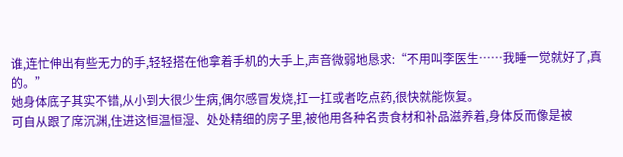谁,连忙伸出有些无力的手,轻轻搭在他拿着手机的大手上,声音微弱地恳求:“不用叫李医生……我睡一觉就好了,真的。”
她身体底子其实不错,从小到大很少生病,偶尔感冒发烧,扛一扛或者吃点药,很快就能恢复。
可自从跟了席沉渊,住进这恒温恒湿、处处精细的房子里,被他用各种名贵食材和补品滋养着,身体反而像是被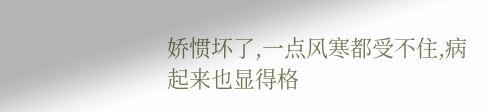娇惯坏了,一点风寒都受不住,病起来也显得格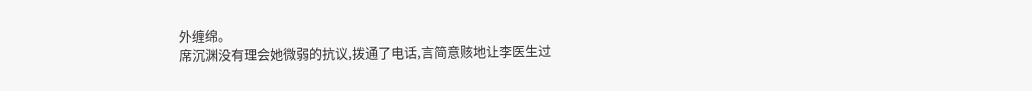外缠绵。
席沉渊没有理会她微弱的抗议,拨通了电话,言简意赅地让李医生过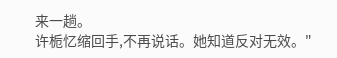来一趟。
许栀忆缩回手,不再说话。她知道反对无效。"